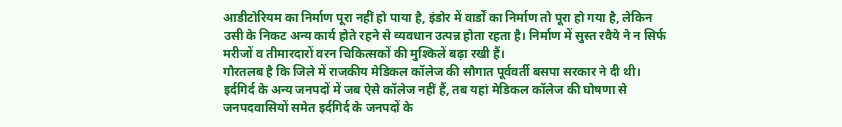आडीटोरियम का निर्माण पूरा नहीं हो पाया है, इंडोर में वार्डों का निर्माण तो पूरा हो गया है, लेकिन उसी के निकट अन्य कार्य होते रहने से व्यवधान उत्पन्न होता रहता है। निर्माण में सुस्त रवैये ने न सिर्फ मरीजों व तीमारदारों वरन चिकित्सकों की मुश्किलें बढ़ा रखी हैं।
गौरतलब है कि जिले में राजकीय मेडिकल कॉलेज की सौगात पूर्ववर्ती बसपा सरकार ने दी थी। इर्दगिर्द के अन्य जनपदों में जब ऐसे कॉलेज नहीं हैं, तब यहां मेडिकल कॉलेज की घोषणा से जनपदवासियों समेत इर्दगिर्द के जनपदों के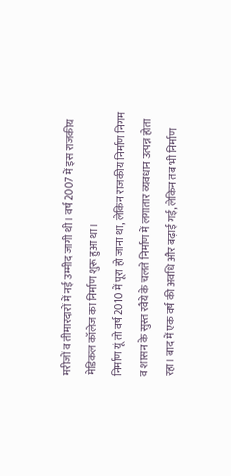मरीजों व तीमारदारों में नई उम्मीद जागी थी। वर्ष 2007 में इस राजकीय मेडिकल कॉलेज का निर्माण शुरू हुआ था।
निर्माण यूं तो वर्ष 2010 में पूरा हो जाना था, लेकिन राजकीय निर्माण निगम व शासन के सुस्त रवैये के चलते निर्माण में लगातार व्यवधान उत्पन्न होता रहा। बाद में एक वर्ष की अवधि और बढ़ाई गई, लेकिन तब भी निर्माण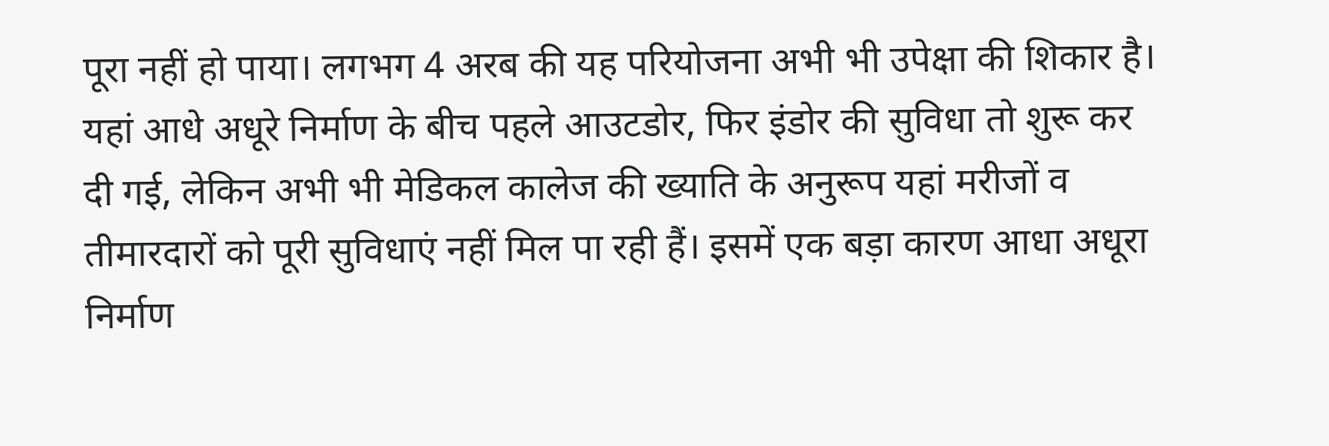पूरा नहीं हो पाया। लगभग 4 अरब की यह परियोजना अभी भी उपेक्षा की शिकार है।
यहां आधे अधूरे निर्माण के बीच पहले आउटडोर, फिर इंडोर की सुविधा तो शुरू कर दी गई, लेकिन अभी भी मेडिकल कालेज की ख्याति के अनुरूप यहां मरीजों व तीमारदारों को पूरी सुविधाएं नहीं मिल पा रही हैं। इसमें एक बड़ा कारण आधा अधूरा निर्माण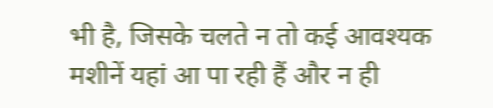भी है, जिसके चलते न तो कई आवश्यक मशीनें यहां आ पा रही हैं और न ही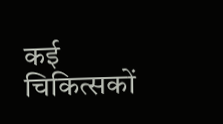कई चिकित्सकों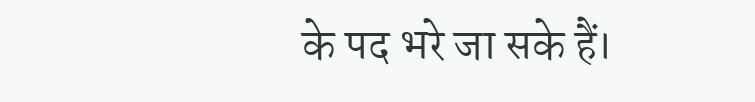के पद भरे जा सके हैं।